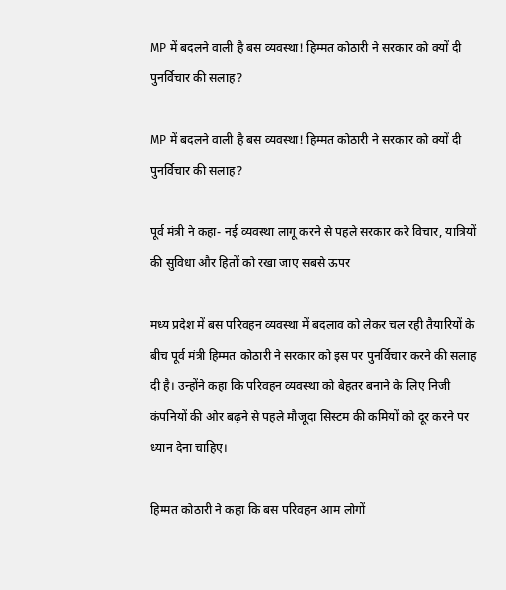MP में बदलने वाली है बस व्यवस्था! हिम्मत कोठारी ने सरकार को क्यों दी पुनर्विचार की सलाह?

MP में बदलने वाली है बस व्यवस्था! हिम्मत कोठारी ने सरकार को क्यों दी पुनर्विचार की सलाह?

पूर्व मंत्री ने कहा- नई व्यवस्था लागू करने से पहले सरकार करे विचार, यात्रियों की सुविधा और हितों को रखा जाए सबसे ऊपर

मध्य प्रदेश में बस परिवहन व्यवस्था में बदलाव को लेकर चल रही तैयारियों के बीच पूर्व मंत्री हिम्मत कोठारी ने सरकार को इस पर पुनर्विचार करने की सलाह दी है। उन्होंने कहा कि परिवहन व्यवस्था को बेहतर बनाने के लिए निजी कंपनियों की ओर बढ़ने से पहले मौजूदा सिस्टम की कमियों को दूर करने पर ध्यान देना चाहिए।

हिम्मत कोठारी ने कहा कि बस परिवहन आम लोगों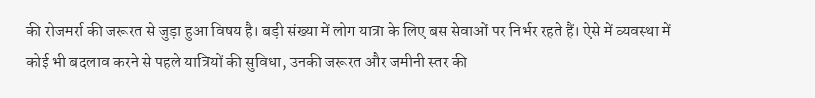की रोजमर्रा की जरूरत से जुड़ा हुआ विषय है। बड़ी संख्या में लोग यात्रा के लिए बस सेवाओं पर निर्भर रहते हैं। ऐसे में व्यवस्था में कोई भी बदलाव करने से पहले यात्रियों की सुविधा, उनकी जरूरत और जमीनी स्तर की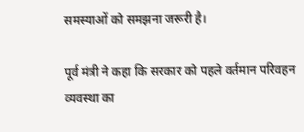समस्याओं को समझना जरूरी है।

पूर्व मंत्री ने कहा कि सरकार को पहले वर्तमान परिवहन व्यवस्था का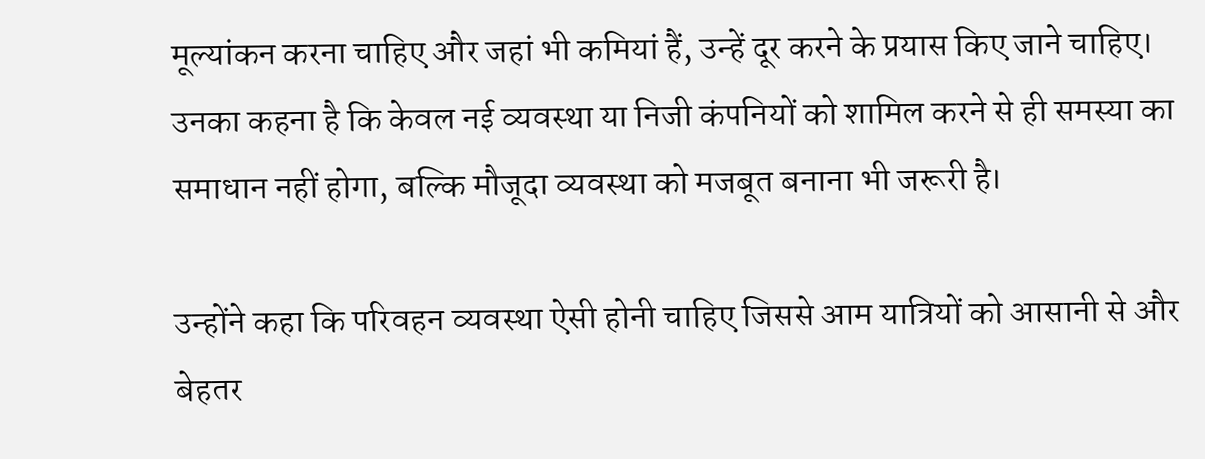मूल्यांकन करना चाहिए और जहां भी कमियां हैं, उन्हें दूर करने के प्रयास किए जाने चाहिए। उनका कहना है कि केवल नई व्यवस्था या निजी कंपनियों को शामिल करने से ही समस्या का समाधान नहीं होगा, बल्कि मौजूदा व्यवस्था को मजबूत बनाना भी जरूरी है।

उन्होंने कहा कि परिवहन व्यवस्था ऐसी होनी चाहिए जिससे आम यात्रियों को आसानी से और बेहतर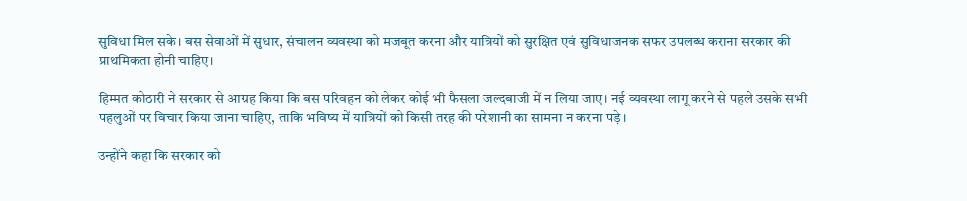सुविधा मिल सके। बस सेवाओं में सुधार, संचालन व्यवस्था को मजबूत करना और यात्रियों को सुरक्षित एवं सुविधाजनक सफर उपलब्ध कराना सरकार की प्राथमिकता होनी चाहिए।

हिम्मत कोठारी ने सरकार से आग्रह किया कि बस परिवहन को लेकर कोई भी फैसला जल्दबाजी में न लिया जाए। नई व्यवस्था लागू करने से पहले उसके सभी पहलुओं पर विचार किया जाना चाहिए, ताकि भविष्य में यात्रियों को किसी तरह की परेशानी का सामना न करना पड़े।

उन्होंने कहा कि सरकार को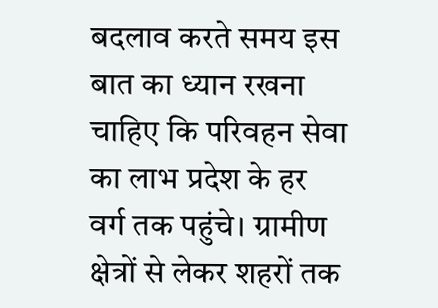बदलाव करते समय इस बात का ध्यान रखना चाहिए कि परिवहन सेवा का लाभ प्रदेश के हर वर्ग तक पहुंचे। ग्रामीण क्षेत्रों से लेकर शहरों तक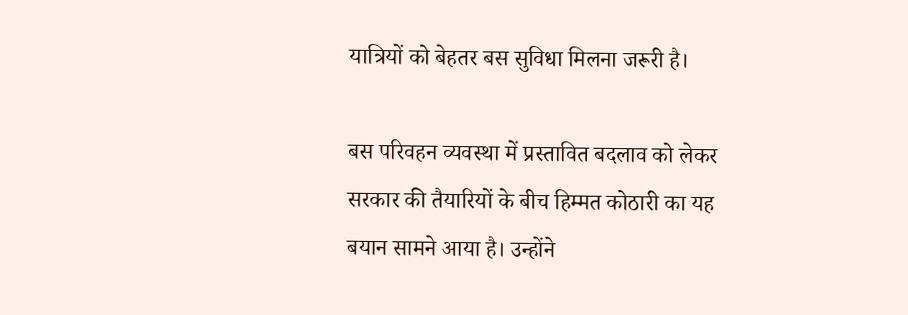यात्रियों को बेहतर बस सुविधा मिलना जरूरी है।

बस परिवहन व्यवस्था में प्रस्तावित बदलाव को लेकर सरकार की तैयारियों के बीच हिम्मत कोठारी का यह बयान सामने आया है। उन्होंने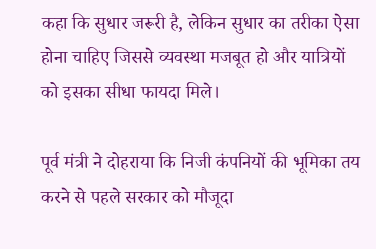कहा कि सुधार जरूरी है, लेकिन सुधार का तरीका ऐसा होना चाहिए जिससे व्यवस्था मजबूत हो और यात्रियों को इसका सीधा फायदा मिले।

पूर्व मंत्री ने दोहराया कि निजी कंपनियों की भूमिका तय करने से पहले सरकार को मौजूदा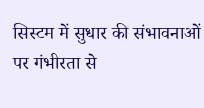सिस्टम में सुधार की संभावनाओं पर गंभीरता से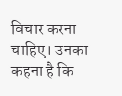विचार करना चाहिए। उनका कहना है कि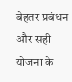बेहतर प्रबंधन और सही योजना के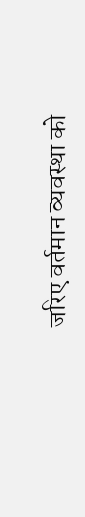जरिए वर्तमान व्यवस्था को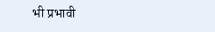भी प्रभावी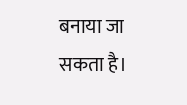बनाया जा सकता है।